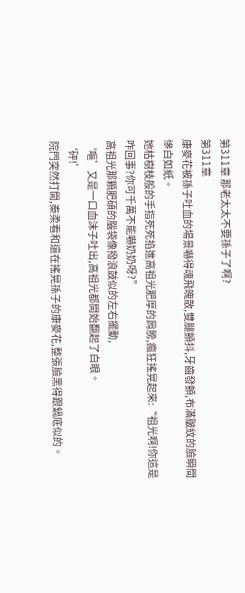第311章 那老太太不要孫子了啊?
第311章
康麥花被孫子吐血的場景嚇得魂飛魄散,雙腿顫抖,牙齒發顫,布滿皺紋的臉瞬間慘白如紙。
她枯樹枝般的手指死死掐進高祖光肥厚的肩膀,瘋狂搖晃起來:“祖光啊!你這是咋回事?你可千萬不能嚇奶奶呀?”
高祖光那顆肥碩的腦袋像撥浪鼓似的左右擺動,
‘嘔’又是一口血沫子吐出,高祖光都開始翻起了白眼。
‘砰!’
院門突然打開,秦柔看和還在搖晃孫子的康麥花,整張臉黑得跟鍋底似的。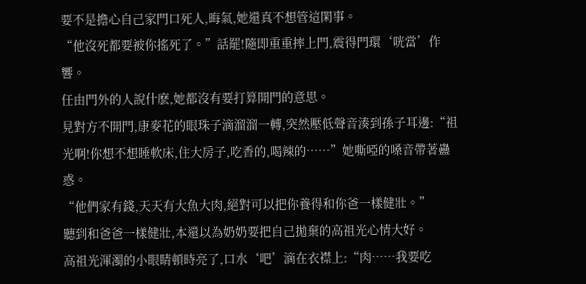要不是擔心自己家門口死人,晦氣,她還真不想管這閑事。
“他沒死都要被你搖死了。”話罷!隨即重重摔上門,震得門環‘咣當’作響。
任由門外的人說什麽,她都沒有要打算開門的意思。
見對方不開門,康麥花的眼珠子滴溜溜一轉,突然壓低聲音湊到孫子耳邊:“祖光啊!你想不想睡軟床,住大房子,吃香的,喝辣的……”她嘶啞的嗓音帶著蠱惑。
“他們家有錢,天天有大魚大肉,絕對可以把你養得和你爸一樣健壯。”
聽到和爸爸一樣健壯,本還以為奶奶要把自己拋棄的高祖光心情大好。
高祖光渾濁的小眼睛頓時亮了,口水‘吧’滴在衣襟上:“肉……我要吃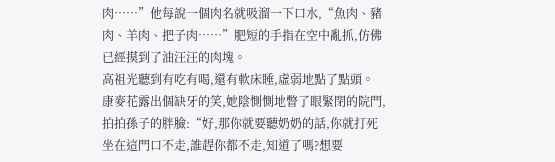肉……”他每說一個肉名就吸溜一下口水,“魚肉、豬肉、羊肉、把子肉……”肥短的手指在空中亂抓,仿佛已經摸到了油汪汪的肉塊。
高祖光聽到有吃有喝,還有軟床睡,虛弱地點了點頭。
康麥花露出個缺牙的笑,她陰惻惻地瞥了眼緊閉的院門,拍拍孫子的胖臉:“好,那你就要聽奶奶的話,你就打死坐在這門口不走,誰趕你都不走,知道了嗎?想要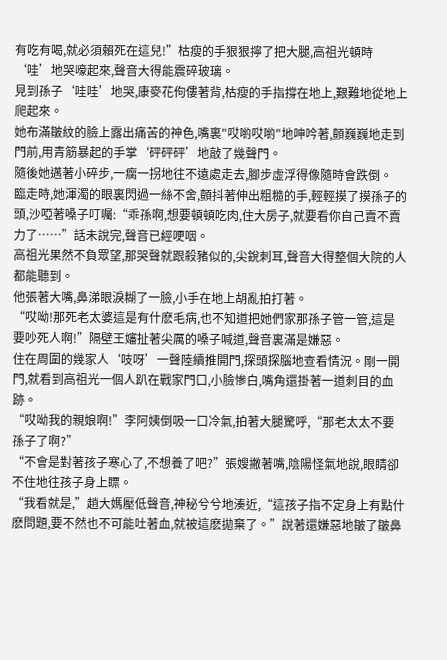有吃有喝,就必須賴死在這兒!”枯瘦的手狠狠擰了把大腿,高祖光頓時‘哇’地哭嚎起來,聲音大得能震碎玻璃。
見到孫子‘哇哇’地哭,康麥花佝僂著背,枯瘦的手指撐在地上,艱難地從地上爬起來。
她布滿皺紋的臉上露出痛苦的神色,嘴裏"哎喲哎喲"地呻吟著,顫巍巍地走到門前,用青筋暴起的手掌‘砰砰砰’地敲了幾聲門。
隨後她邁著小碎步,一瘸一拐地往不遠處走去,腳步虛浮得像隨時會跌倒。
臨走時,她渾濁的眼裏閃過一絲不舍,顫抖著伸出粗糙的手,輕輕摸了摸孫子的頭,沙啞著嗓子叮囑:“乖孫啊,想要頓頓吃肉,住大房子,就要看你自己賣不賣力了……”話未說完,聲音已經哽咽。
高祖光果然不負眾望,那哭聲就跟殺豬似的,尖銳刺耳,聲音大得整個大院的人都能聽到。
他張著大嘴,鼻涕眼淚糊了一臉,小手在地上胡亂拍打著。
“哎呦!那死老太婆這是有什麽毛病,也不知道把她們家那孫子管一管,這是要吵死人啊!”隔壁王嬸扯著尖厲的嗓子喊道,聲音裏滿是嫌惡。
住在周圍的幾家人‘吱呀’一聲陸續推開門,探頭探腦地查看情況。剛一開門,就看到高祖光一個人趴在戰家門口,小臉慘白,嘴角還掛著一道刺目的血跡。
“哎呦我的親娘啊!”李阿姨倒吸一口冷氣,拍著大腿驚呼,“那老太太不要孫子了啊?”
“不會是對著孩子寒心了,不想養了吧?”張嫂撇著嘴,陰陽怪氣地說,眼睛卻不住地往孩子身上瞟。
“我看就是,”趙大媽壓低聲音,神秘兮兮地湊近,“這孩子指不定身上有點什麽問題,要不然也不可能吐著血,就被這麽拋棄了。”說著還嫌惡地皺了皺鼻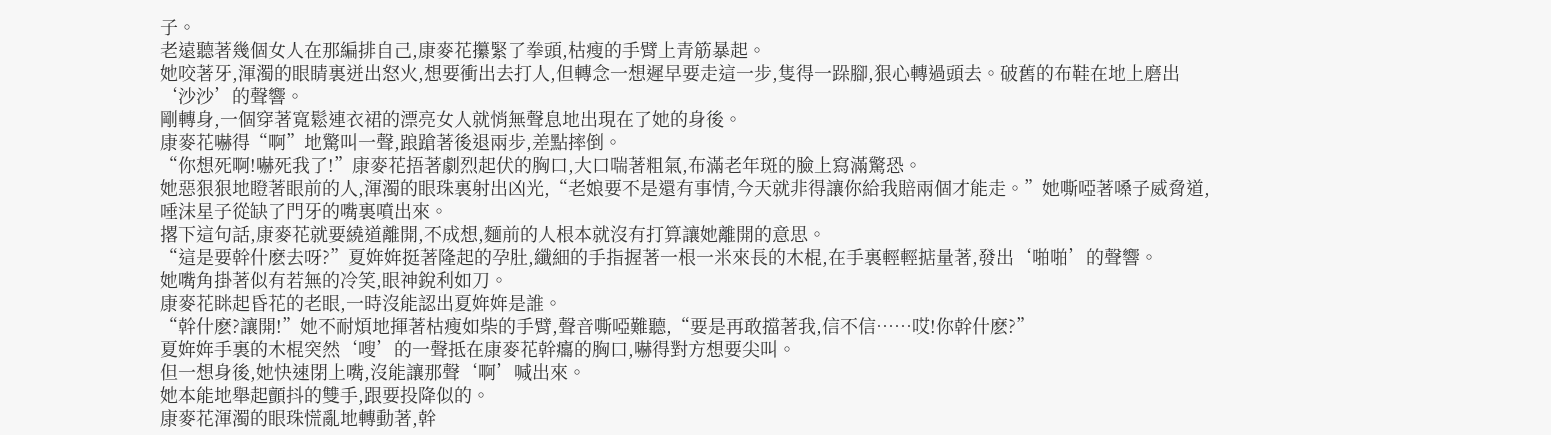子。
老遠聽著幾個女人在那編排自己,康麥花攥緊了拳頭,枯瘦的手臂上青筋暴起。
她咬著牙,渾濁的眼睛裏迸出怒火,想要衝出去打人,但轉念一想遲早要走這一步,隻得一跺腳,狠心轉過頭去。破舊的布鞋在地上磨出‘沙沙’的聲響。
剛轉身,一個穿著寬鬆連衣裙的漂亮女人就悄無聲息地出現在了她的身後。
康麥花嚇得“啊”地驚叫一聲,踉蹌著後退兩步,差點摔倒。
“你想死啊!嚇死我了!”康麥花捂著劇烈起伏的胸口,大口喘著粗氣,布滿老年斑的臉上寫滿驚恐。
她惡狠狠地瞪著眼前的人,渾濁的眼珠裏射出凶光,“老娘要不是還有事情,今天就非得讓你給我賠兩個才能走。”她嘶啞著嗓子威脅道,唾沫星子從缺了門牙的嘴裏噴出來。
撂下這句話,康麥花就要繞道離開,不成想,麵前的人根本就沒有打算讓她離開的意思。
“這是要幹什麽去呀?”夏姩姩挺著隆起的孕肚,纖細的手指握著一根一米來長的木棍,在手裏輕輕掂量著,發出‘啪啪’的聲響。
她嘴角掛著似有若無的冷笑,眼神銳利如刀。
康麥花眯起昏花的老眼,一時沒能認出夏姩姩是誰。
“幹什麽?讓開!”她不耐煩地揮著枯瘦如柴的手臂,聲音嘶啞難聽,“要是再敢擋著我,信不信……哎!你幹什麽?”
夏姩姩手裏的木棍突然‘嗖’的一聲抵在康麥花幹癟的胸口,嚇得對方想要尖叫。
但一想身後,她快速閉上嘴,沒能讓那聲‘啊’喊出來。
她本能地舉起顫抖的雙手,跟要投降似的。
康麥花渾濁的眼珠慌亂地轉動著,幹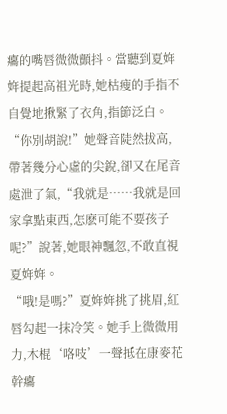癟的嘴唇微微顫抖。當聽到夏姩姩提起高祖光時,她枯瘦的手指不自覺地揪緊了衣角,指節泛白。
“你別胡說!”她聲音陡然拔高,帶著幾分心虛的尖銳,卻又在尾音處泄了氣,“我就是……我就是回家拿點東西,怎麽可能不要孩子呢?”說著,她眼神飄忽,不敢直視夏姩姩。
“哦!是嗎?”夏姩姩挑了挑眉,紅唇勾起一抹冷笑。她手上微微用力,木棍‘咯吱’一聲抵在康麥花幹癟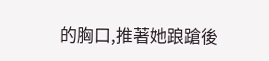的胸口,推著她踉蹌後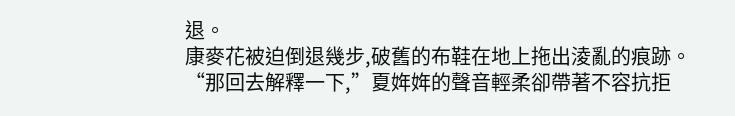退。
康麥花被迫倒退幾步,破舊的布鞋在地上拖出淩亂的痕跡。
“那回去解釋一下,”夏姩姩的聲音輕柔卻帶著不容抗拒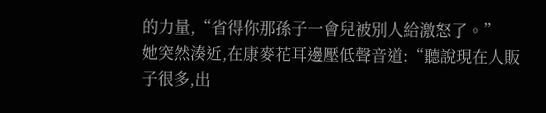的力量,“省得你那孫子一會兒被別人給激怒了。”
她突然湊近,在康麥花耳邊壓低聲音道:“聽說現在人販子很多,出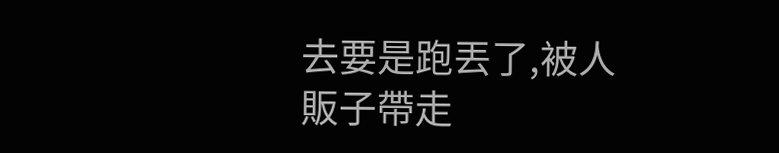去要是跑丟了,被人販子帶走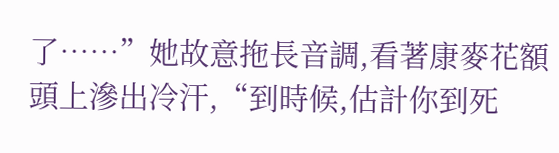了……”她故意拖長音調,看著康麥花額頭上滲出冷汗,“到時候,估計你到死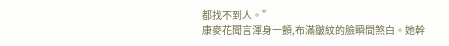都找不到人。”
康麥花聞言渾身一顫,布滿皺紋的臉瞬間煞白。她幹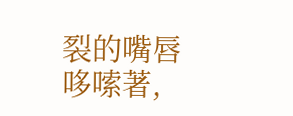裂的嘴唇哆嗦著,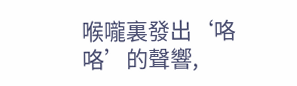喉嚨裏發出‘咯咯’的聲響,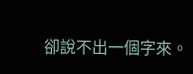卻說不出一個字來。